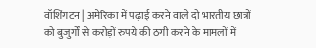वॉशिंगटन | अमेरिका में पढ़ाई करने वाले दो भारतीय छात्रों को बुजुर्गों से करोड़ों रुपये की ठगी करने के मामलों में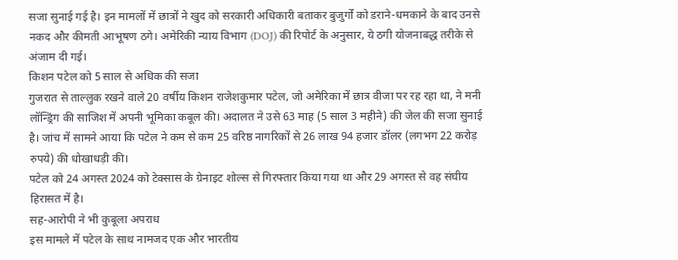सजा सुनाई गई है। इन मामलों में छात्रों ने खुद को सरकारी अधिकारी बताकर बुजुर्गों को डराने-धमकाने के बाद उनसे नकद और कीमती आभूषण ठगे। अमेरिकी न्याय विभाग (DOJ) की रिपोर्ट के अनुसार, ये ठगी योजनाबद्ध तरीके से अंजाम दी गई।
किशन पटेल को 5 साल से अधिक की सजा
गुजरात से ताल्लुक रखने वाले 20 वर्षीय किशन राजेशकुमार पटेल, जो अमेरिका में छात्र वीजा पर रह रहा था, ने मनी लॉन्ड्रिंग की साजिश में अपनी भूमिका कबूल की। अदालत ने उसे 63 माह (5 साल 3 महीने) की जेल की सजा सुनाई है। जांच में सामने आया कि पटेल ने कम से कम 25 वरिष्ठ नागरिकों से 26 लाख 94 हजार डॉलर (लगभग 22 करोड़ रुपये) की धोखाधड़ी की।
पटेल को 24 अगस्त 2024 को टेक्सास के ग्रेनाइट शोल्स से गिरफ्तार किया गया था और 29 अगस्त से वह संघीय हिरासत में है।
सह-आरोपी ने भी कुबूला अपराध
इस मामले में पटेल के साथ नामजद एक और भारतीय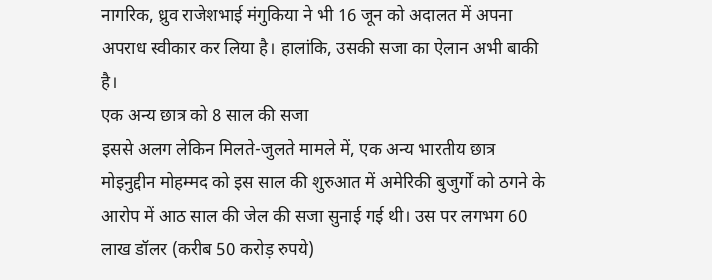नागरिक, ध्रुव राजेशभाई मंगुकिया ने भी 16 जून को अदालत में अपना अपराध स्वीकार कर लिया है। हालांकि, उसकी सजा का ऐलान अभी बाकी है।
एक अन्य छात्र को 8 साल की सजा
इससे अलग लेकिन मिलते-जुलते मामले में, एक अन्य भारतीय छात्र मोइनुद्दीन मोहम्मद को इस साल की शुरुआत में अमेरिकी बुजुर्गों को ठगने के आरोप में आठ साल की जेल की सजा सुनाई गई थी। उस पर लगभग 60 लाख डॉलर (करीब 50 करोड़ रुपये)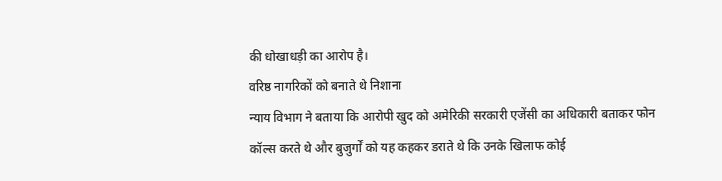की धोखाधड़ी का आरोप है।
वरिष्ठ नागरिकों को बनाते थे निशाना
न्याय विभाग ने बताया कि आरोपी खुद को अमेरिकी सरकारी एजेंसी का अधिकारी बताकर फोन कॉल्स करते थे और बुजुर्गों को यह कहकर डराते थे कि उनके खिलाफ कोई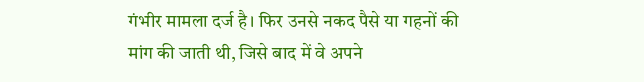गंभीर मामला दर्ज है। फिर उनसे नकद पैसे या गहनों की मांग की जाती थी, जिसे बाद में वे अपने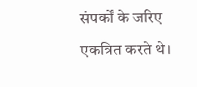संपर्कों के जरिए एकत्रित करते थे।